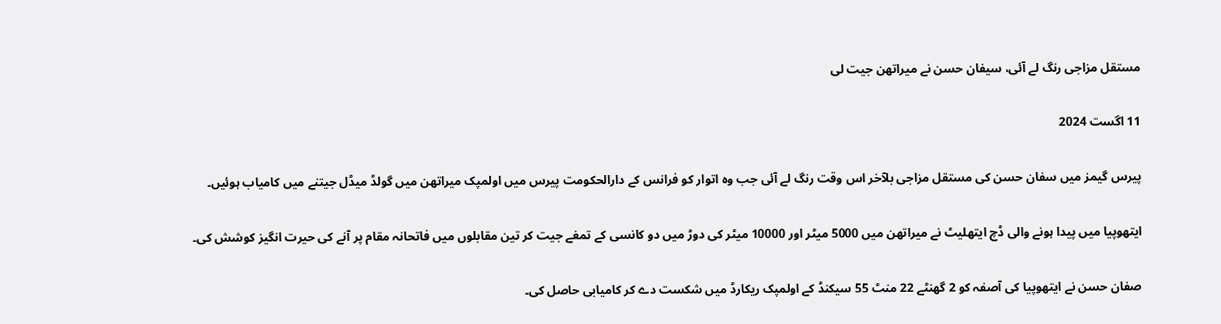مستقل مزاجی رنگ لے آئی، سیفان حسن نے میراتھن جیت لی

11 اگست 2024

پیرس گیمز میں سفان حسن کی مستقل مزاجی بلآخر اس وقت رنگ لے آئی جب وہ اتوار کو فرانس کے دارالحکومت پیرس میں اولمپک میراتھن میں گولڈ میڈل جیتنے میں کامیاب ہوئیں۔

ایتھوپیا میں پیدا ہونے والی ڈچ ایتھلیٹ نے میراتھن میں 5000 میٹر اور 10000 میٹر کی دوڑ میں دو کانسی کے تمغے جیت کر تین مقابلوں میں فاتحانہ مقام پر آنے کی حیرت انگیز کوشش کی۔

صفان حسن نے ایتھوپیا کی آصفہ کو 2 گھنٹے 22 منٹ 55 سیکنڈ کے اولمپک ریکارڈ میں شکست دے کر کامیابی حاصل کی۔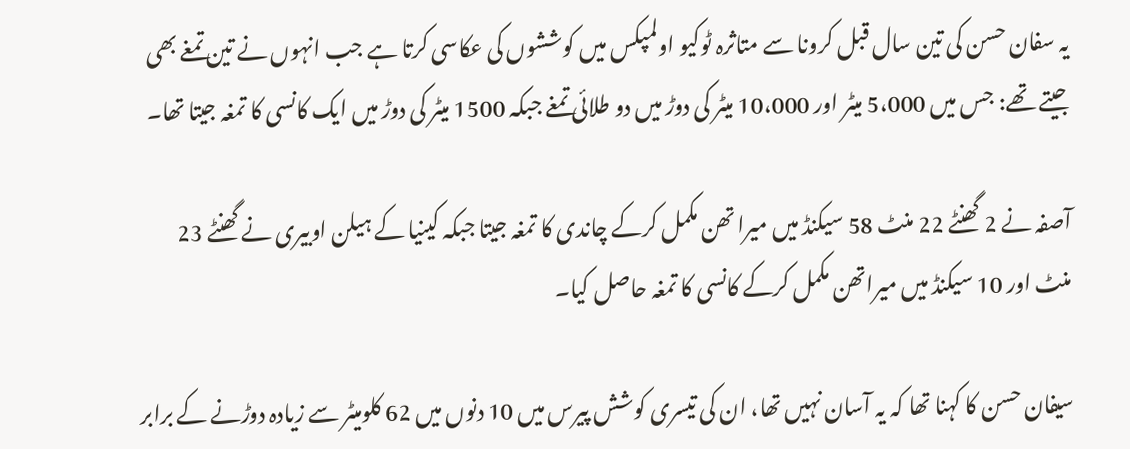یہ سفان حسن کی تین سال قبل کرونا سے متاثرہ ٹوکیو اولمپکس میں کوششوں کی عکاسی کرتا ہے جب انہوں نے تین تمغے بھی جیتے تھے: جس میں 5،000 میٹر اور 10،000 میٹر کی دوڑ میں دو طلائی تمغے جبکہ 1500 میٹر کی دوڑ میں ایک کانسی کا تمغہ جیتا تھا۔

آصفہ نے 2 گھنٹے 22 منٹ 58 سیکنڈ میں میرا تھن مکمل کرکے چاندی کا تمغہ جیتا جبکہ کینیا کے ہیلن اوبیری نے گھنٹے 23 منٹ اور 10 سیکنڈ میں میراتھن مکمل کرکے کانسی کا تمغہ حاصل کیا۔

سیفان حسن کا کہنا تھا کہ یہ آسان نہیں تھا، ان کی تیسری کوشش پیرس میں 10 دنوں میں 62 کلومیٹر سے زیادہ دوڑنے کے برابر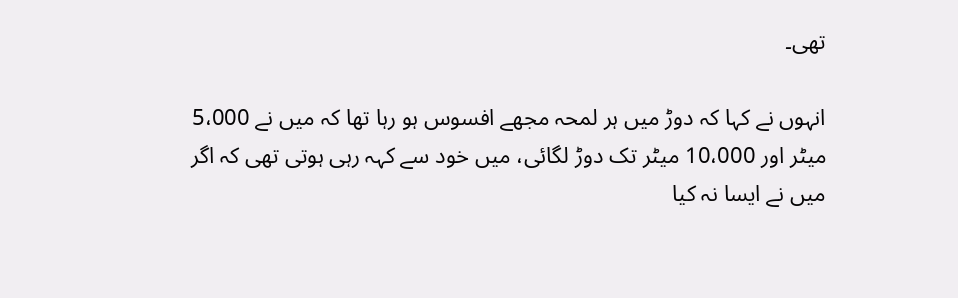تھی۔

انہوں نے کہا کہ دوڑ میں ہر لمحہ مجھے افسوس ہو رہا تھا کہ میں نے 5،000 میٹر اور 10،000 میٹر تک دوڑ لگائی، میں خود سے کہہ رہی ہوتی تھی کہ اگر میں نے ایسا نہ کیا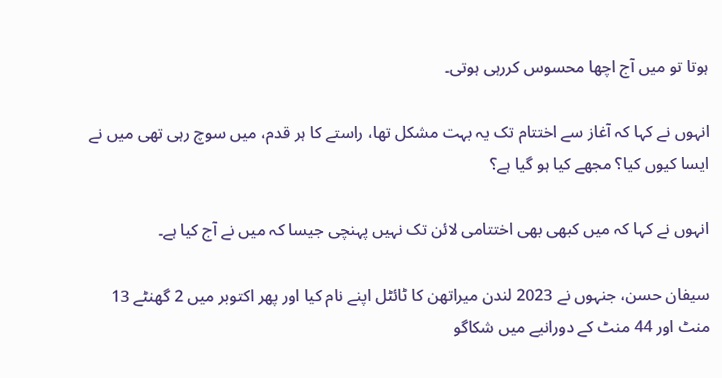ہوتا تو میں آج اچھا محسوس کررہی ہوتی۔

انہوں نے کہا کہ آغاز سے اختتام تک یہ بہت مشکل تھا، راستے کا ہر قدم، میں سوچ رہی تھی میں نے ایسا کیوں کیا؟ مجھے کیا ہو گیا ہے؟

انہوں نے کہا کہ میں کبھی بھی اختتامی لائن تک نہیں پہنچی جیسا کہ میں نے آج کیا ہے۔

سیفان حسن، جنہوں نے 2023 لندن میراتھن کا ٹائٹل اپنے نام کیا اور پھر اکتوبر میں 2 گھنٹے 13 منٹ اور 44 منٹ کے دورانیے میں شکاگو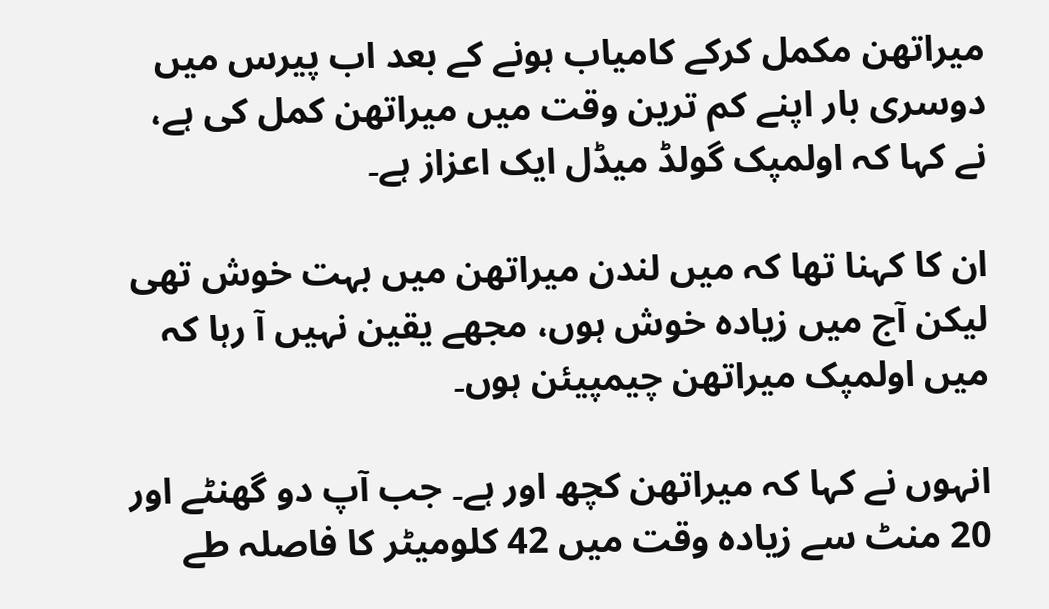میراتھن مکمل کرکے کامیاب ہونے کے بعد اب پیرس میں دوسری بار اپنے کم ترین وقت میں میراتھن کمل کی ہے، نے کہا کہ اولمپک گولڈ میڈل ایک اعزاز ہے۔

ان کا کہنا تھا کہ میں لندن میراتھن میں بہت خوش تھی لیکن آج میں زیادہ خوش ہوں، مجھے یقین نہیں آ رہا کہ میں اولمپک میراتھن چیمپیئن ہوں۔

انہوں نے کہا کہ میراتھن کچھ اور ہے۔ جب آپ دو گھنٹے اور 20 منٹ سے زیادہ وقت میں 42 کلومیٹر کا فاصلہ طے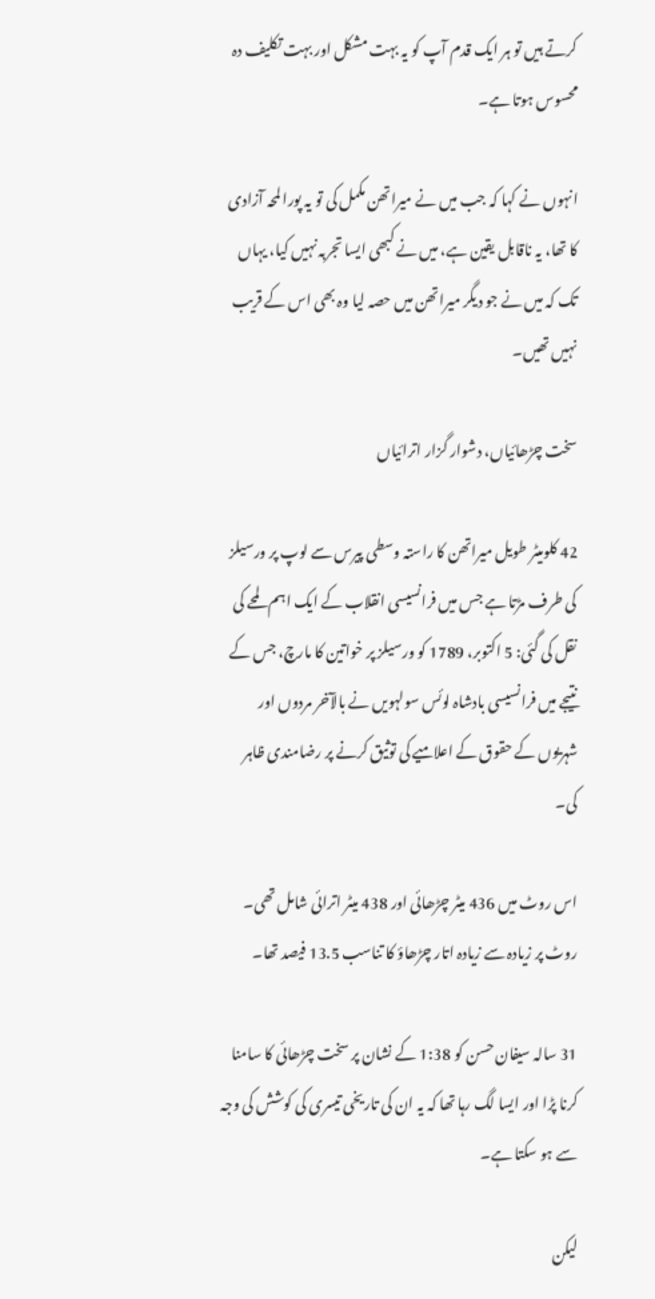کرتے ہیں تو ہر ایک قدم آپ کو یہ بہت مشکل اور بہت تکلیف دہ محسوس ہوتا ہے۔

انہوں نے کہا کہ جب میں نے میراتھن مکمل کی تو یہ پورا لمحہ آزادی کا تھا، یہ ناقابل یقین ہے، میں نے کبھی ایسا تجربہ نہیں کیا، یہاں تک کہ میں نے جو دیگر میراتھن میں حصہ لیا وہ بھی اس کے قریب نہیں تھیں۔

سخت چڑھائیاں، دشوار گزار اترائیاں

42 کلومیٹر طویل میراتھن کا راستہ وسطی پیرس سے لوپ پر ورسیلز کی طرف مڑتا ہے جس میں فرانسیسی انقلاب کے ایک اہم لمحے کی نقل کی گئی: 5 اکتوبر، 1789 کو ورسیلز پر خواتین کا مارچ، جس کے نتیجے میں فرانسیسی بادشاہ لوئس سولہویں نے بالآخر مردوں اور شہریوں کے حقوق کے اعلامیے کی توثیق کرنے پر رضامندی ظاہر کی۔

اس روٹ میں 436 میٹر چڑھائی اور 438 میٹر اترائی شامل تھی۔ روٹ پر زیادہ سے زیادہ اتار چڑھاؤ کا تناسب 13.5 فیصد تھا۔

31 سالہ سیفان حسن کو 1:38 کے نشان پر سخت چڑھائی کا سامنا کرنا پڑا اور ایسا لگ رہا تھا کہ یہ ان کی تاریخی تیسری کی کوشش کی وجہ سے ہو سکتا ہے۔

لیکن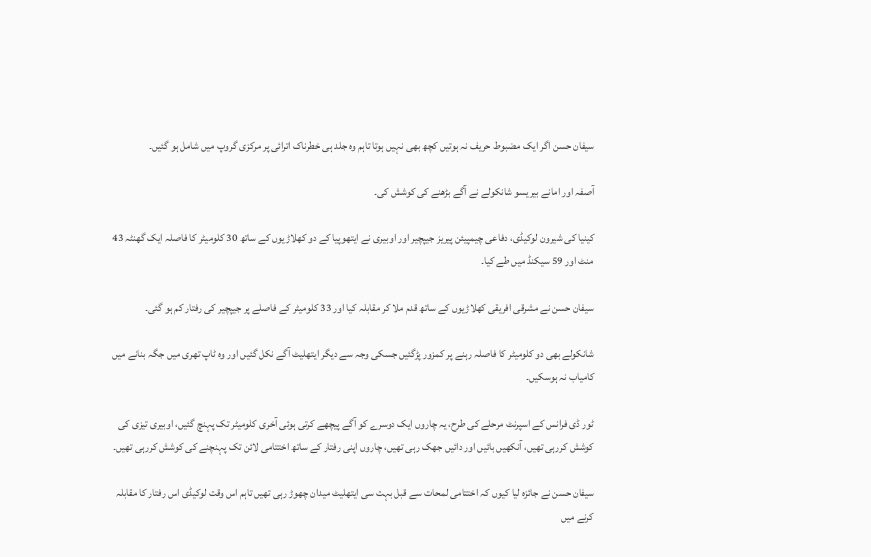سیفان حسن اگر ایک مضبوط حریف نہ ہوتیں کچھ بھی نہیں ہوتا تاہم وہ جلد ہی خطرناک اترائی پر مرکزی گروپ میں شامل ہو گئیں۔

آصفہ اور امانے بیریسو شانکولے نے آگے بڑھنے کی کوشش کی۔

کینیا کی شیرون لوکیڈی، دفاعی چیمپیئن پیریز جیپچیر اور اوبیری نے ایتھوپیا کے دو کھلاڑیوں کے ساتھ 30 کلومیٹر کا فاصلہ ایک گھنٹہ 43 منٹ اور 59 سیکنڈ میں طے کیا۔

سیفان حسن نے مشرقی افریقی کھلاڑیوں کے ساتھ قدم ملا کر مقابلہ کیا اور 33 کلومیٹر کے فاصلے پر جیپچیر کی رفتار کم ہو گئی۔

شانکولے بھی دو کلومیٹر کا فاصلہ رہنے پر کمزور پڑگئیں جسکی وجہ سے دیگر ایتھلیٹ آگے نکل گئیں اور وہ ٹاپ تھری میں جگہ بنانے میں کامیاب نہ ہوسکیں۔

ٹور ڈی فرانس کے اسپرنٹ مرحلے کی طرح، یہ چاروں ایک دوسرے کو آگے پیچھے کرتی ہوئی آخری کلومیٹر تک پہنچ گئیں، اوبیری تیزی کی کوشش کررہی تھیں، آنکھیں بائیں اور دائیں جھک رہی تھیں، چاروں اپنی رفتار کے ساتھ اختتامی لائن تک پہنچنے کی کوشش کررہی تھیں۔

سیفان حسن نے جائزہ لیا کیوں کہ اختتامی لمحات سے قبل بہت سی ایتھلیٹ میدان چھوڑ رہی تھیں تاہم اس وقت لوکیڈی اس رفتار کا مقابلہ کرنے میں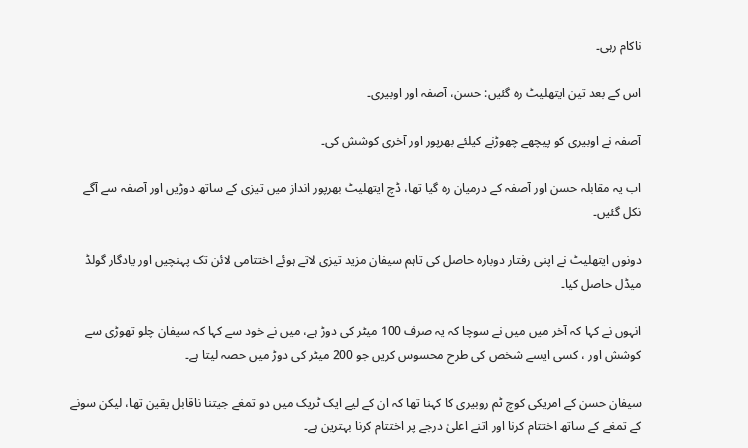ناکام رہی۔

اس کے بعد تین ایتھلیٹ رہ گئیں: حسن، آصفہ اور اوبیری۔

آصفہ نے اوبیری کو پیچھے چھوڑنے کیلئے بھرپور اور آخری کوشش کی۔

اب یہ مقابلہ حسن اور آصفہ کے درمیان رہ گیا تھا، ڈچ ایتھلیٹ بھرپور انداز میں تیزی کے ساتھ دوڑیں اور آصفہ سے آگے نکل گئیں۔

دونوں ایتھلیٹ نے اپنی رفتار دوبارہ حاصل کی تاہم سیفان مزید تیزی لاتے ہوئے اختتامی لائن تک پہنچیں اور یادگار گولڈ میڈل حاصل کیا۔

انہوں نے کہا کہ آخر میں میں نے سوچا کہ یہ صرف 100 میٹر کی دوڑ ہے، میں نے خود سے کہا کہ سیفان چلو تھوڑی سے کوشش اور ، کسی ایسے شخص کی طرح محسوس کریں جو 200 میٹر کی دوڑ میں حصہ لیتا ہے۔

سیفان حسن کے امریکی کوچ ٹم روبیری کا کہنا تھا کہ ان کے لیے ایک ٹریک میں دو تمغے جیتنا ناقابل یقین تھا، لیکن سونے کے تمغے کے ساتھ اختتام کرنا اور اتنے اعلیٰ درجے پر اختتام کرنا بہترین ہے۔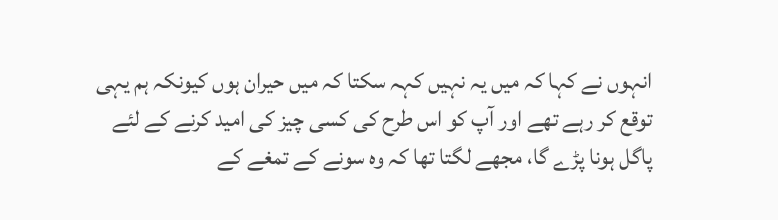انہوں نے کہا کہ میں یہ نہیں کہہ سکتا کہ میں حیران ہوں کیونکہ ہم یہی توقع کر رہے تھے اور آپ کو اس طرح کی کسی چیز کی امید کرنے کے لئے پاگل ہونا پڑے گا، مجھے لگتا تھا کہ وہ سونے کے تمغے کے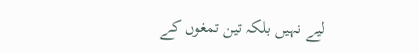لیے نہیں بلکہ تین تمغوں کے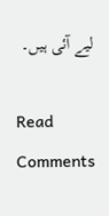لیے آئی ہیں۔

Read Comments